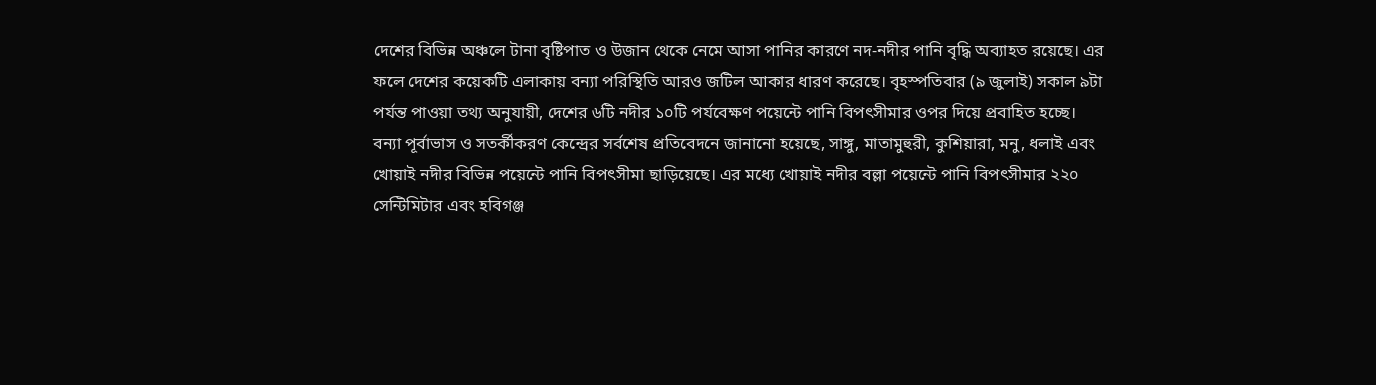দেশের বিভিন্ন অঞ্চলে টানা বৃষ্টিপাত ও উজান থেকে নেমে আসা পানির কারণে নদ-নদীর পানি বৃদ্ধি অব্যাহত রয়েছে। এর ফলে দেশের কয়েকটি এলাকায় বন্যা পরিস্থিতি আরও জটিল আকার ধারণ করেছে। বৃহস্পতিবার (৯ জুলাই) সকাল ৯টা পর্যন্ত পাওয়া তথ্য অনুযায়ী, দেশের ৬টি নদীর ১০টি পর্যবেক্ষণ পয়েন্টে পানি বিপৎসীমার ওপর দিয়ে প্রবাহিত হচ্ছে।
বন্যা পূর্বাভাস ও সতর্কীকরণ কেন্দ্রের সর্বশেষ প্রতিবেদনে জানানো হয়েছে, সাঙ্গু, মাতামুহুরী, কুশিয়ারা, মনু, ধলাই এবং খোয়াই নদীর বিভিন্ন পয়েন্টে পানি বিপৎসীমা ছাড়িয়েছে। এর মধ্যে খোয়াই নদীর বল্লা পয়েন্টে পানি বিপৎসীমার ২২০ সেন্টিমিটার এবং হবিগঞ্জ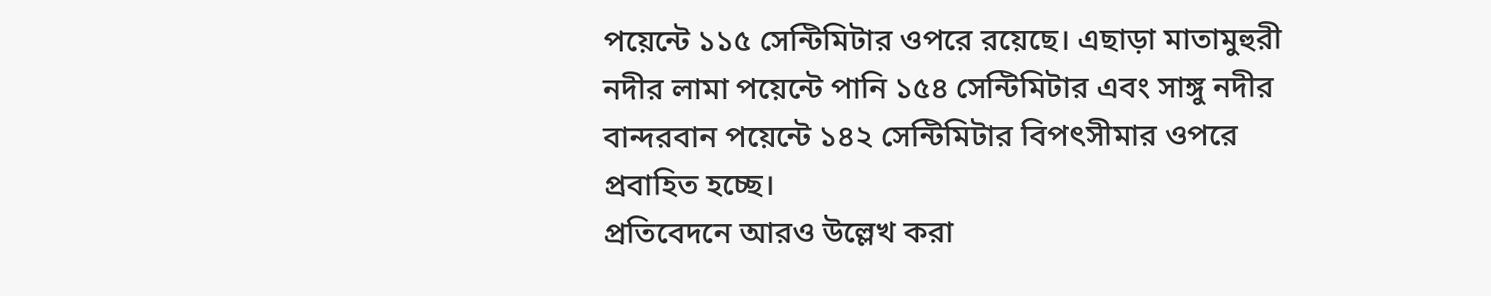পয়েন্টে ১১৫ সেন্টিমিটার ওপরে রয়েছে। এছাড়া মাতামুহুরী নদীর লামা পয়েন্টে পানি ১৫৪ সেন্টিমিটার এবং সাঙ্গু নদীর বান্দরবান পয়েন্টে ১৪২ সেন্টিমিটার বিপৎসীমার ওপরে প্রবাহিত হচ্ছে।
প্রতিবেদনে আরও উল্লেখ করা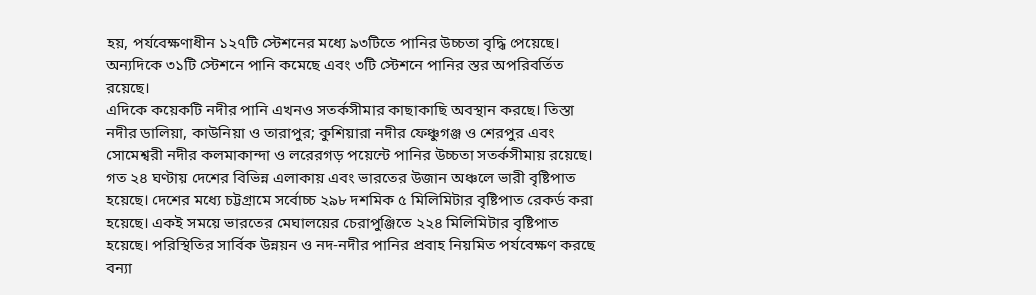হয়, পর্যবেক্ষণাধীন ১২৭টি স্টেশনের মধ্যে ৯৩টিতে পানির উচ্চতা বৃদ্ধি পেয়েছে। অন্যদিকে ৩১টি স্টেশনে পানি কমেছে এবং ৩টি স্টেশনে পানির স্তর অপরিবর্তিত রয়েছে।
এদিকে কয়েকটি নদীর পানি এখনও সতর্কসীমার কাছাকাছি অবস্থান করছে। তিস্তা নদীর ডালিয়া, কাউনিয়া ও তারাপুর; কুশিয়ারা নদীর ফেঞ্চুগঞ্জ ও শেরপুর এবং সোমেশ্বরী নদীর কলমাকান্দা ও লরেরগড় পয়েন্টে পানির উচ্চতা সতর্কসীমায় রয়েছে।
গত ২৪ ঘণ্টায় দেশের বিভিন্ন এলাকায় এবং ভারতের উজান অঞ্চলে ভারী বৃষ্টিপাত হয়েছে। দেশের মধ্যে চট্টগ্রামে সর্বোচ্চ ২৯৮ দশমিক ৫ মিলিমিটার বৃষ্টিপাত রেকর্ড করা হয়েছে। একই সময়ে ভারতের মেঘালয়ের চেরাপুঞ্জিতে ২২৪ মিলিমিটার বৃষ্টিপাত হয়েছে। পরিস্থিতির সার্বিক উন্নয়ন ও নদ-নদীর পানির প্রবাহ নিয়মিত পর্যবেক্ষণ করছে বন্যা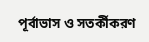পূর্বাভাস ও সতর্কীকরণ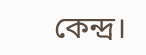কেন্দ্র।